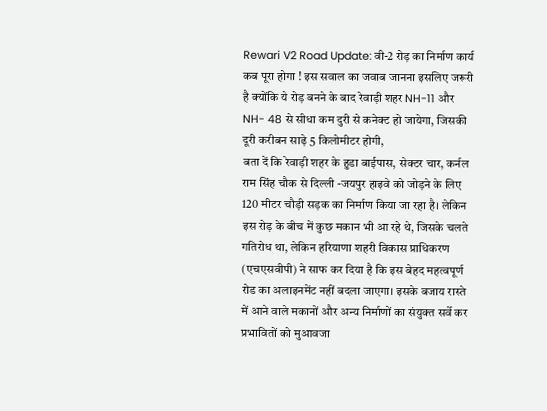Rewari V2 Road Update: वी-2 रोड़ का निर्माण कार्य कब पूरा होगा ! इस सवाल का जवाब जानना इसलिए जरूरी है क्योंकि ये रोड़ बनने के बाद रेवाड़ी शहर NH-11 और NH- 48 से सीधा कम दुरी से कनेक्ट हो जायेगा, जिसकी दूरी करीबन साढ़े 5 किलोमीटर होगी,
बता दें कि रेवाड़ी शहर के हुडा बाईपास, सेक्टर चार, कर्नल राम सिंह चौक से दिल्ली -जयपुर हाइवे को जोड़ने के लिए 120 मीटर चौड़ी सड़क का निर्माण किया जा रहा है। लेकिन इस रोड़ के बीच में कुछ मकान भी आ रहे थे, जिसके चलते गतिरोध था, लेकिन हरियाणा शहरी विकास प्राधिकरण (एचएसवीपी) ने साफ कर दिया है कि इस बेहद महत्वपूर्ण रोड का अलाइनमेंट नहीं बदला जाएगा। इसके बजाय रास्ते में आने वाले मकानों और अन्य निर्माणों का संयुक्त सर्वे कर प्रभावितों को मुआवजा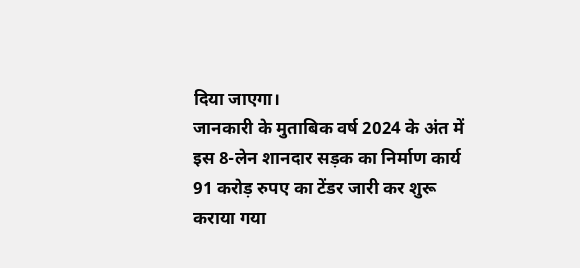दिया जाएगा।
जानकारी के मुताबिक वर्ष 2024 के अंत में इस 8-लेन शानदार सड़क का निर्माण कार्य 91 करोड़ रुपए का टेंडर जारी कर शुरू कराया गया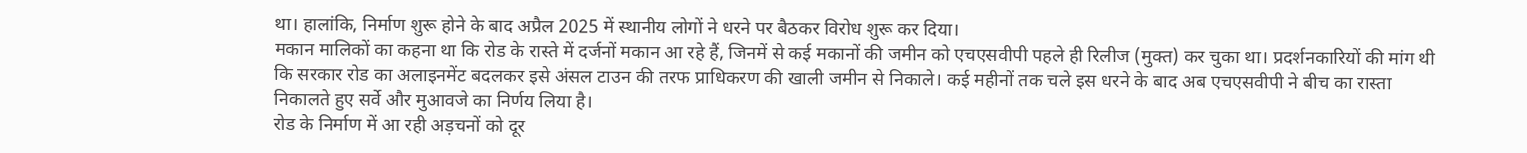था। हालांकि, निर्माण शुरू होने के बाद अप्रैल 2025 में स्थानीय लोगों ने धरने पर बैठकर विरोध शुरू कर दिया।
मकान मालिकों का कहना था कि रोड के रास्ते में दर्जनों मकान आ रहे हैं, जिनमें से कई मकानों की जमीन को एचएसवीपी पहले ही रिलीज (मुक्त) कर चुका था। प्रदर्शनकारियों की मांग थी कि सरकार रोड का अलाइनमेंट बदलकर इसे अंसल टाउन की तरफ प्राधिकरण की खाली जमीन से निकाले। कई महीनों तक चले इस धरने के बाद अब एचएसवीपी ने बीच का रास्ता निकालते हुए सर्वे और मुआवजे का निर्णय लिया है।
रोड के निर्माण में आ रही अड़चनों को दूर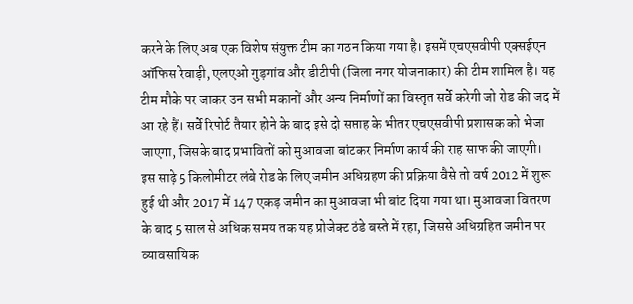करने के लिए अब एक विशेष संयुक्त टीम का गठन किया गया है। इसमें एचएसवीपी एक्सईएन ऑफिस रेवाड़ी, एलएओ गुड़गांव और डीटीपी (जिला नगर योजनाकार) की टीम शामिल है। यह टीम मौके पर जाकर उन सभी मकानों और अन्य निर्माणों का विस्तृत सर्वे करेगी जो रोड की जद में आ रहे हैं। सर्वे रिपोर्ट तैयार होने के बाद इसे दो सप्ताह के भीतर एचएसवीपी प्रशासक को भेजा जाएगा, जिसके बाद प्रभावितों को मुआवजा बांटकर निर्माण कार्य की राह साफ की जाएगी।
इस साढ़े 5 किलोमीटर लंबे रोड के लिए जमीन अधिग्रहण की प्रक्रिया वैसे तो वर्ष 2012 में शुरू हुई थी और 2017 में 147 एकड़ जमीन का मुआवजा भी बांट दिया गया था। मुआवजा वितरण के बाद 5 साल से अधिक समय तक यह प्रोजेक्ट ठंडे बस्ते में रहा, जिससे अधिग्रहित जमीन पर व्यावसायिक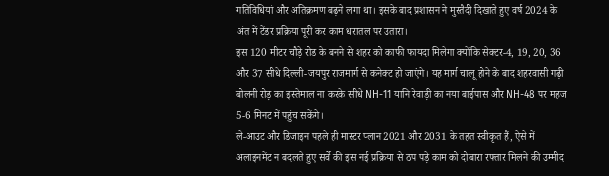गतिविधियां और अतिक्रमण बढ़ने लगा था। इसके बाद प्रशासन ने मुस्तैदी दिखाते हुए वर्ष 2024 के अंत में टेंडर प्रक्रिया पूरी कर काम धरातल पर उतारा।
इस 120 मीटर चौड़े रोड के बनने से शहर को काफी फायदा मिलेगा क्योंकि सेक्टर-4, 19, 20, 36 और 37 सीधे दिल्ली-जयपुर राजमार्ग से कनेक्ट हो जाएंगे। यह मार्ग चालू होने के बाद शहरवासी गढ़ी बोलनी रोड़ का इस्तेमाल ना करके सीधे NH-11 यानि रेवाड़ी का नया बाईपास और NH-48 पर महज 5-6 मिनट में पहुंच सकेंगे।
ले-आउट और डिजाइन पहले ही मास्टर प्लान 2021 और 2031 के तहत स्वीकृत हैं, ऐसे में अलाइनमेंट न बदलते हुए सर्वे की इस नई प्रक्रिया से ठप पड़े काम को दोबारा रफ्तार मिलने की उम्मीद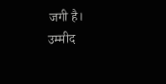जगी है।
उम्मीद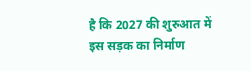है कि 2027 की शुरुआत में इस सड़क का निर्माण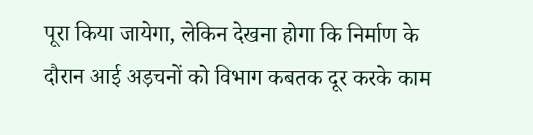पूरा किया जायेगा, लेकिन देखना होगा कि निर्माण के दौरान आई अड़चनों को विभाग कबतक दूर करके काम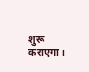शुरू कराएगा।